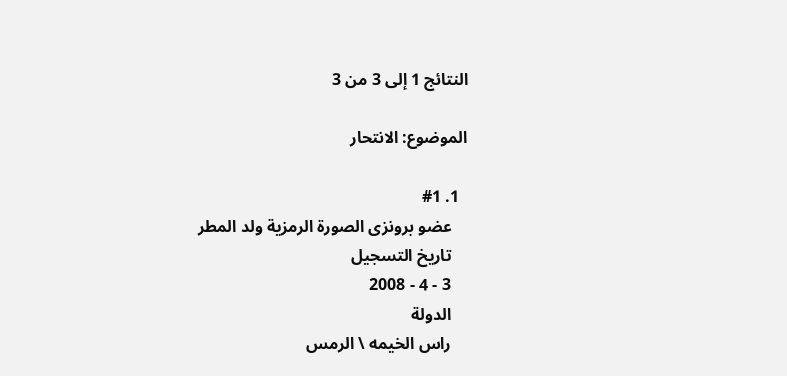النتائج 1 إلى 3 من 3

الموضوع: الانتحار

  1. #1
    عضو برونزى الصورة الرمزية ولد المطر
    تاريخ التسجيل
    3 - 4 - 2008
    الدولة
    راس الخيمه \ الرمس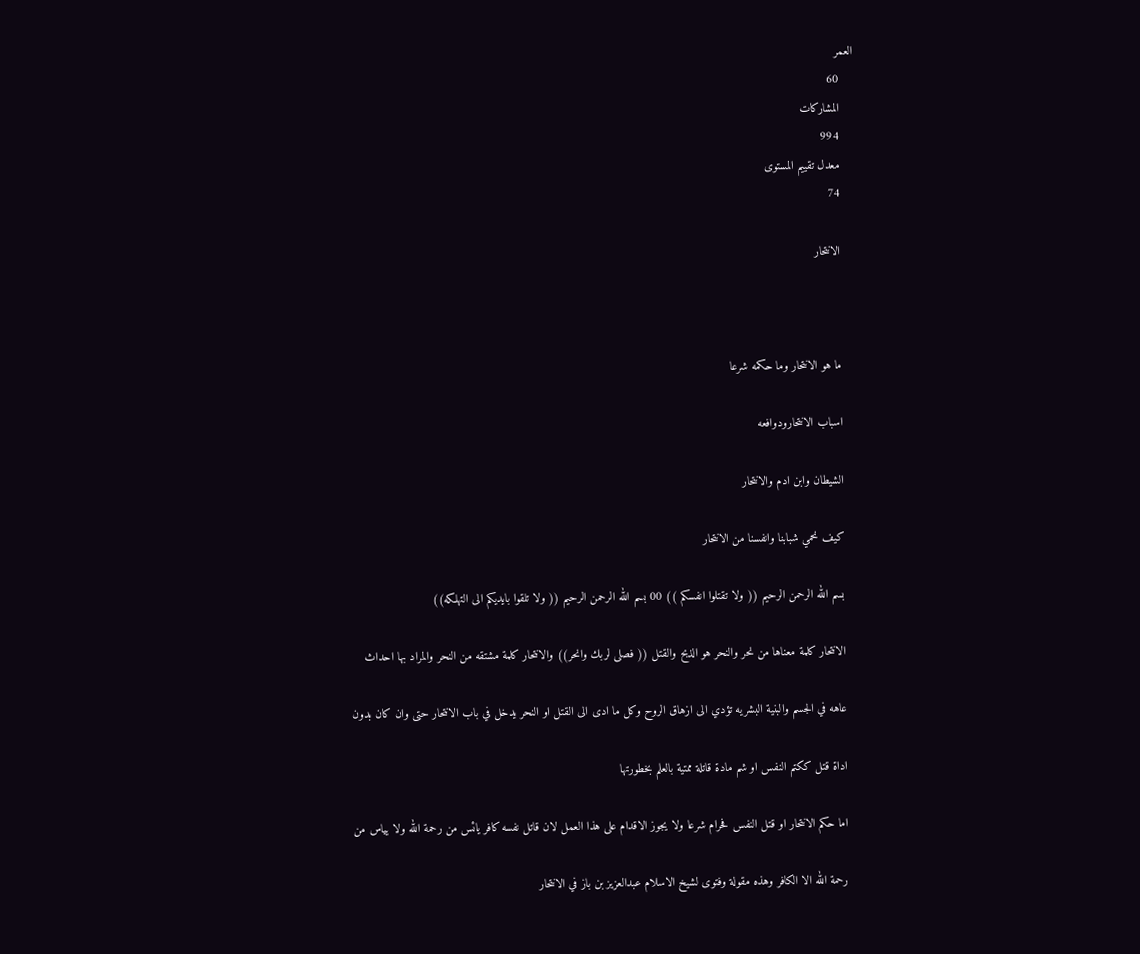العمر
    60
    المشاركات
    994
    معدل تقييم المستوى
    74

    الانتحار



    ما هو الانتحار وما حكمه شرعا

    اسباب الانتحارودوافعه

    الشيطان وابن ادم والانتحار

    كيف نحمي شبابنا وانفسنا من الانتحار

    بسم الله الرحمن الرحيم (( ولا تقتلوا انفسكم )) 00 بسم الله الرحمن الرحيم (( ولا تلقوا بايديكم الى التهلكه))

    الانتحار كلمة معناها من نحر والنحر هو الذبح والقتل (( فصلى لربك وانحر)) والانتحار كلمة مشتقه من النحر والمراد بها احداث

    عاهه في الجسم والبنية البشريه تؤدي الى ازهاق الروح وكل ما ادى الى القتل او النحر يدخل في باب الانتحار حتى وان كان بدون

    اداة قتل ككتم النفس او شم مادة قاتلة ممتية بالعلم بخطورتها

    اما حكم الانتحار او قتل النفس فحرام شرعا ولا يجوز الاقدام على هذا العمل لان قاتل نفسه كافر يائس من رحمة الله ولا يياس من

    رحمة الله الا الكافر وهذه مقولة وفتوى لشيخ الاسلام عبدالعزيز بن باز في الانتحار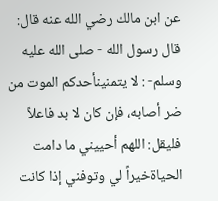عن ابن مالك رضي الله عنه قال: قال رسول الله - صلى الله عليه وسلم- : لا يتمنينأحدكم الموت من ضر أصابه، فإن كان لا بد فاعلاً فليقل: اللهم أحييني ما دامت الحياةخيراً لي وتوفني إذا كانت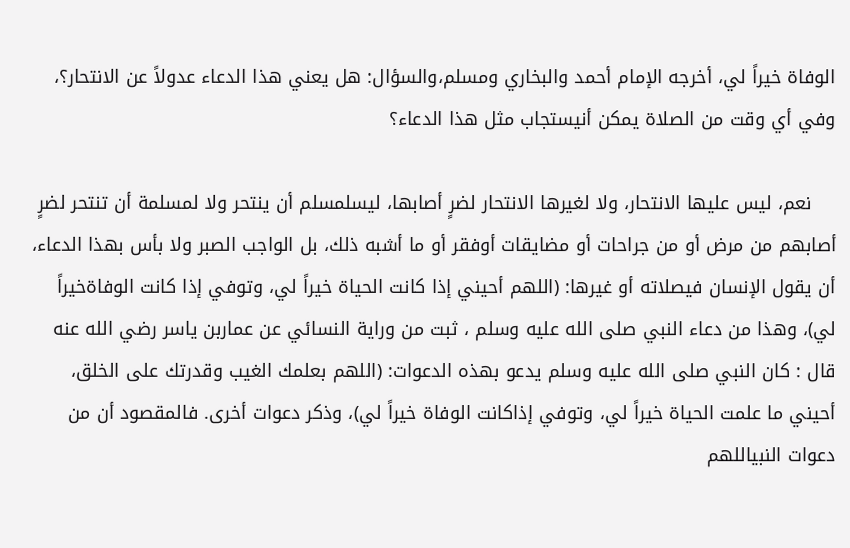الوفاة خيراً لي، أخرجه الإمام أحمد والبخاري ومسلم،والسؤال: هل يعني هذا الدعاء عدولاً عن الانتحار؟، وفي أي وقت من الصلاة يمكن أنيستجاب مثل هذا الدعاء؟

    نعم، ليس عليها الانتحار، ولا لغيرها الانتحار لضرٍ أصابها، ليسلمسلم أن ينتحر ولا لمسلمة أن تنتحر لضرٍ أصابهم من مرض أو من جراحات أو مضايقات أوفقر أو ما أشبه ذلك، بل الواجب الصبر ولا بأس بهذا الدعاء، أن يقول الإنسان فيصلاته أو غيرها: (اللهم أحيني إذا كانت الحياة خيراً لي، وتوفي إذا كانت الوفاةخيراً لي)، وهذا من دعاء النبي صلى الله عليه وسلم ، ثبت من وراية النسائي عن عماربن ياسر رضي الله عنه قال : كان النبي صلى الله عليه وسلم يدعو بهذه الدعوات: (اللهم بعلمك الغيب وقدرتك على الخلق، أحيني ما علمت الحياة خيراً لي، وتوفي إذاكانت الوفاة خيراً لي)، وذكر دعوات أخرى. فالمقصود أن من دعوات النبياللهم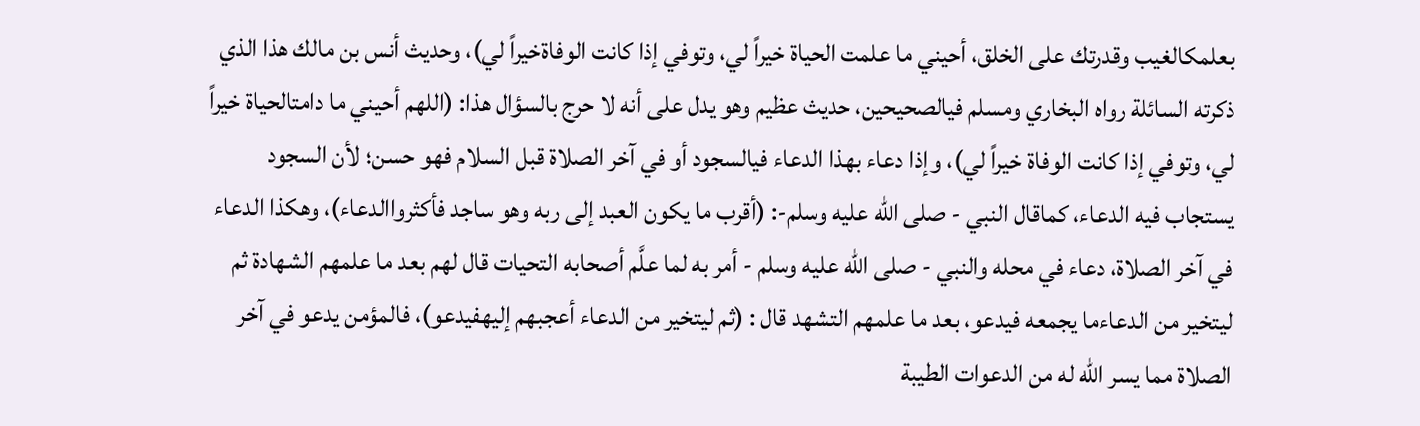بعلمكالغيب وقدرتك على الخلق، أحيني ما علمت الحياة خيراً لي، وتوفي إذا كانت الوفاةخيراً لي)، وحديث أنس بن مالك هذا الذي ذكرته السائلة رواه البخاري ومسلم فيالصحيحين، حديث عظيم وهو يدل على أنه لا حرج بالسؤال هذا: (اللهم أحيني ما دامتالحياة خيراً لي، وتوفي إذا كانت الوفاة خيراً لي)، وإذا دعاء بهذا الدعاء فيالسجود أو في آخر الصلاة قبل السلام فهو حسن؛ لأن السجود يستجاب فيه الدعاء، كماقال النبي - صلى الله عليه وسلم-: (أقرب ما يكون العبد إلى ربه وهو ساجد فأكثرواالدعاء)، وهكذا الدعاء في آخر الصلاة، دعاء في محله والنبي - صلى الله عليه وسلم - أمر به لما علَّم أصحابه التحيات قال لهم بعد ما علمهم الشهادة ثم ليتخير من الدعاءما يجمعه فيدعو، بعد ما علمهم التشهد قال : (ثم ليتخير من الدعاء أعجبهم إليهفيدعو)، فالمؤمن يدعو في آخر الصلاة مما يسر الله له من الدعوات الطيبة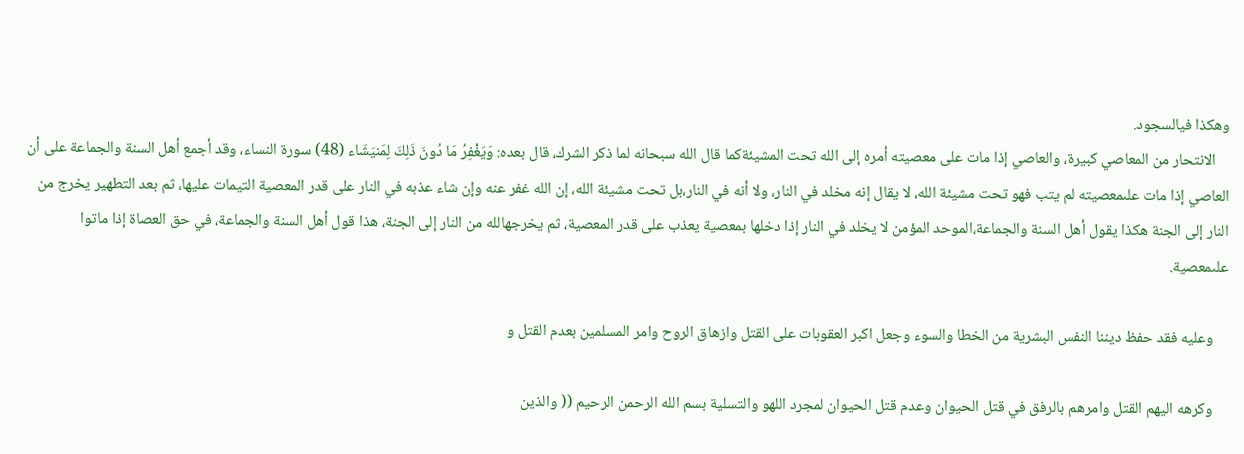وهكذا فيالسجود.
    الانتحار من المعاصي كبيرة، والعاصي إذا مات على معصيته أمره إلى الله تحت المشيئةكما قال الله سبحانه لما ذكر الشرك، قال بعده: وَيَغْفِرُ مَا دُونَ ذَلِكَ لِمَنيَشَاء (48) سورة النساء، وقد أجمع أهل السنة والجماعة على أن العاصي إذا مات علىمعصيته لم يتب فهو تحت مشيئة الله، لا يقال إنه مخلد في النار، ولا أنه في النار،بل تحت مشيئة الله، إن الله غفر عنه وإن شاء عذبه في النار على قدر المعصية التيمات عليها، ثم بعد التطهير يخرج من النار إلى الجنة هكذا يقول أهل السنة والجماعة،الموحد المؤمن لا يخلد في النار إذا دخلها بمعصية يعذب على قدر المعصية، ثم يخرجهالله من النار إلى الجنة، هذا قول أهل السنة والجماعة، في حق العصاة إذا ماتوا علىمعصية.

    وعليه فقد حفظ ديننا النفس البشرية من الخطا والسوء وجعل اكبر العقوبات على القتل وازهاق الروح وامر المسلمين بعدم القتل و

    وكرهه اليهم القتل وامرهم بالرفق في قتل الحيوان وعدم قتل الحيوان لمجرد اللهو والتسلية بسم الله الرحمن الرحيم (( والذين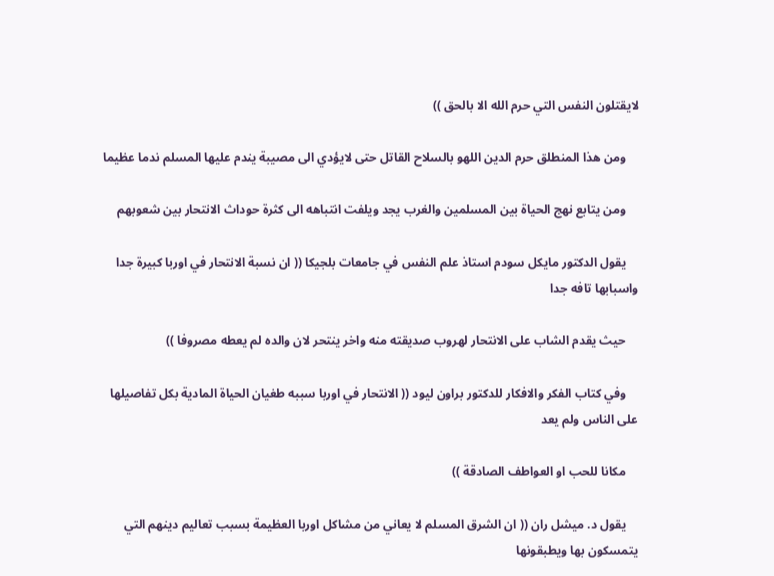لايقتلون النفس التي حرم الله الا بالحق ))

    ومن هذا المنطلق حرم الدين اللهو بالسلاح القاتل حتى لايؤدي الى مصيبة يندم عليها المسلم ندما عظيما

    ومن يتابع نهج الحياة بين المسلمين والغرب يجد ويلفت انتباهه الى كثرة حوداث الانتحار بين شعوبهم

    يقول الدكتور مايكل سودم استاذ علم النفس في جامعات بلجيكا (( ان نسبة الانتحار في اوربا كبيرة جدا واسبابها تافه جدا

    حيث يقدم الشاب على الانتحار لهروب صديقته منه واخر ينتحر لان والده لم يعطه مصروفا ))

    وفي كتاب الفكر والافكار للدكتور براون ليود (( الانتحار في اوربا سببه طغيان الحياة المادية بكل تفاصيلها على الناس ولم يعد

    مكانا للحب او العواطف الصادقة ))

    يقول د. ميشل ران (( ان الشرق المسلم لا يعاني من مشاكل اوربا العظيمة بسبب تعاليم دينهم التي يتمسكون بها ويطبقونها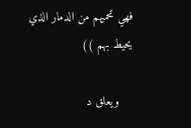فهي تحميهم من الدمار الذي يحيط بهم ))

    ويعلق د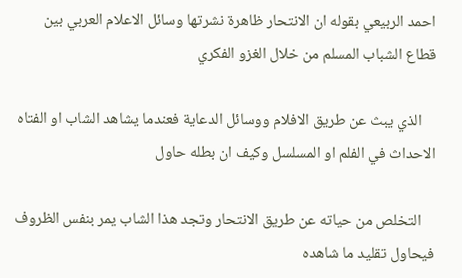احمد الربيعي بقوله ان الانتحار ظاهرة نشرتها وسائل الاعلام العربي بين قطاع الشباب المسلم من خلال الغزو الفكري

    الذي يبث عن طريق الافلام ووسائل الدعاية فعندما يشاهد الشاب او الفتاه الاحداث في الفلم او المسلسل وكيف ان بطله حاول

    التخلص من حياته عن طريق الانتحار وتجد هذا الشاب يمر بنفس الظروف فيحاول تقليد ما شاهده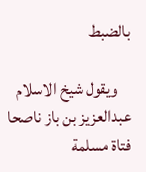بالضبط

    ويقول شيخ الاسلام عبدالعزيز بن باز ناصحا فتاة مسلمة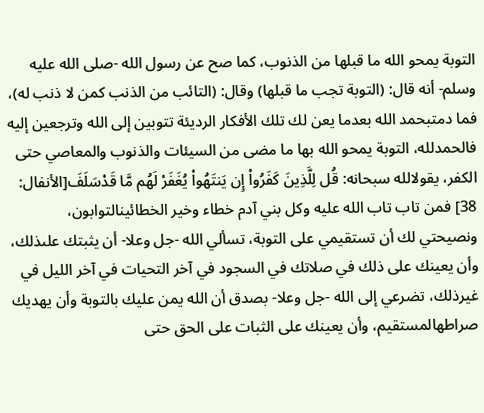التوبة يمحو الله ما قبلها من الذنوب، كما صح عن رسول الله -صلى الله عليه وسلم- أنه قال: (التوبة تجب ما قبلها) وقال: (التائب من الذنب كمن لا ذنب له)، فما دمتبحمد الله بعدما يعن لك تلك الأفكار الرديئة تتوبين إلى الله وترجعين إليه فالحمدلله، التوبة يمحو الله بها ما مضى من السيئات والذنوب والمعاصي حتى الكفر، يقولالله سبحانه: قُل لِلَّذِينَ كَفَرُواْ إِن يَنتَهُواْ يُغَفَرْ لَهُم مَّا قَدْسَلَفَ[الأنفال: 38] فمن تاب تاب الله عليه وكل بني آدم خطاء وخير الخطائينالتوابون، ونصيحتي لك أن تستقيمي على التوبة، تسألي الله -جل وعلا- أن يثبتك علىذلك، وأن يعينك على ذلك في صلاتك في السجود في آخر التحيات في آخر الليل في غيرذلك، تضرعي إلى الله -جل وعلا- بصدق أن الله يمن عليك بالتوبة وأن يهديك صراطهالمستقيم، وأن يعينك على الثبات على الحق حتى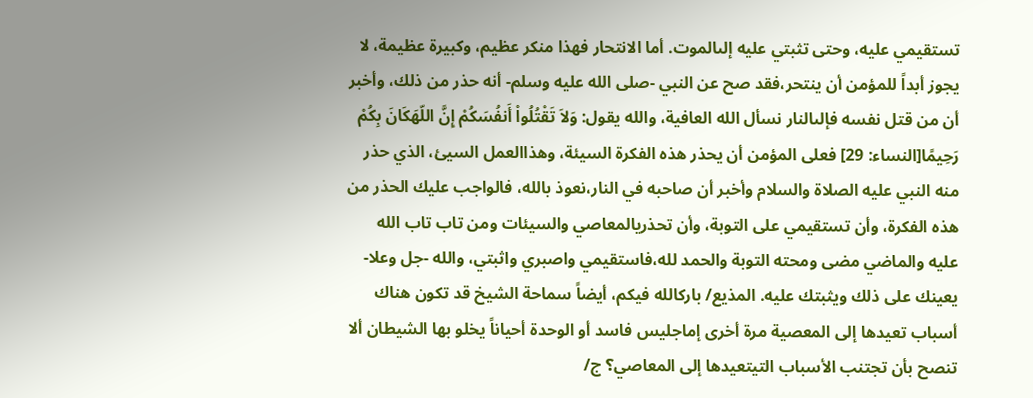تستقيمي عليه، وحتى تثبتي عليه إلىالموت. أما الانتحار فهذا منكر عظيم، وكبيرة عظيمة، لا يجوز أبداً للمؤمن أن ينتحر،فقد صح عن النبي -صلى الله عليه وسلم- أنه حذر من ذلك، وأخبر أن من قتل نفسه فإلىالنار نسأل الله العافية، والله يقول: وَلاَ تَقْتُلُواْ أَنفُسَكُمْ إِنَّ اللّهَكَانَ بِكُمْ رَحِيمًا[النساء: 29] فعلى المؤمن أن يحذر هذه الفكرة السيئة، وهذاالعمل السيئ، الذي حذر منه النبي عليه الصلاة والسلام وأخبر أن صاحبه في النار،نعوذ بالله، فالواجب عليك الحذر من هذه الفكرة، وأن تستقيمي على التوبة، وأن تحذريالمعاصي والسيئات ومن تاب تاب الله عليه والماضي مضى ومحته التوبة والحمد لله،فاستقيمي واصبري واثبتي، والله -جل وعلا- يعينك على ذلك ويثبتك عليه. المذيع/ باركالله فيكم، أيضاً سماحة الشيخ قد تكون هناك أسباب تعيدها إلى المعصية مرة أخرى إماجليس فاسد أو الوحدة أحياناً يخلو بها الشيطان ألا تنصح بأن تجتنب الأسباب التيتعيدها إلى المعاصي؟ ج/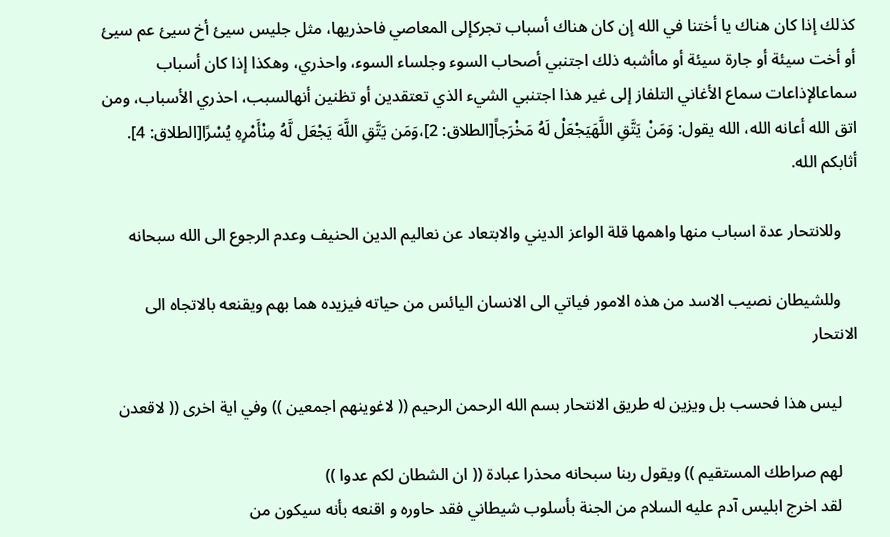كذلك إذا كان هناك يا أختنا في الله إن كان هناك أسباب تجركإلى المعاصي فاحذريها، مثل جليس سيئ أخ سيئ عم سيئ أو أخت سيئة أو جارة سيئة أو ماأشبه ذلك اجتنبي أصحاب السوء وجلساء السوء، واحذري، وهكذا إذا كان أسباب سماعالإذاعات سماع الأغاني التلفاز إلى غير هذا اجتنبي الشيء الذي تعتقدين أو تظنين أنهالسبب، احذري الأسباب، ومن اتق الله أعانه الله، الله يقول: وَمَنْ يَتَّقِ اللَّهَيَجْعَلْ لَهُ مَخْرَجاً[الطلاق: 2]،وَمَن يَتَّقِ اللَّهَ يَجْعَل لَّهُ مِنْأَمْرِهِ يُسْرًا[الطلاق: 4]. أثابكم الله.

    وللانتحار عدة اسباب منها واهمها قلة الواعز الديني والابتعاد عن نعاليم الدين الحنيف وعدم الرجوع الى الله سبحانه

    وللشيطان نصيب الاسد من هذه الامور فياتي الى الانسان اليائس من حياته فيزيده هما بهم ويقنعه بالاتجاه الى الانتحار

    ليس هذا فحسب بل ويزين له طريق الانتحار بسم الله الرحمن الرحيم (( لاغوينهم اجمعين )) وفي اية اخرى (( لاقعدن

    لهم صراطك المستقيم )) ويقول ربنا سبحانه محذرا عبادة (( ان الشطان لكم عدوا ))
    لقد اخرج ابليس آدم عليه السلام من الجنة بأسلوب شيطاني فقد حاوره و اقنعه بأنه سيكون من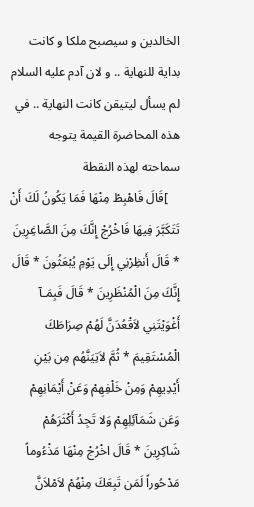الخالدين و سيصبح ملكا و كانت بداية للنهاية .. و لان آدم عليه السلام لم يسأل ليتيقن كانت النهاية .. في هذه المحاضرة القيمة يتوجه سماحته لهذه النقطة
    ]قَالَ فَاهْبِطْ مِنْهَا فَمَا يَكُونُ لَكَ أَنْ تَتَكَبَّرَ فِيهَا فَاخْرُجْ إِنَّكَ مِنَ الصَّاغِرِينَ * قَالَ أَنظِرْنِي إِلَى يَوْمِ يُبْعَثُونَ * قَالَ إِنَّكَ مِنَ الْمُنْظَرِينَ * قَالَ فَبِمَـآ أَغْوَيْتَنِي لاَقْعُدَنَّ لَهُمْ صِرَاطَكَ الْمُسْتَقِيمَ * ثُمَّ لاَتِيَنَّهُم مِن بَيْنِ أَيْدِيهِمْ وَمِنْ خَلْفِهِمْ وَعَنْ أَيْمَانِهِمْ وَعَن شَمَآئِلِهِمْ وَلا تَجِدُ أَكْثَرَهُمْ شَاكِرِينَ * قَالَ اخْرُجْ مِنْهَا مَذْءُوماً مَدْحُوراً لَمَن تَبِعَكَ مِنْهُمْ لاَمْلاَنَّ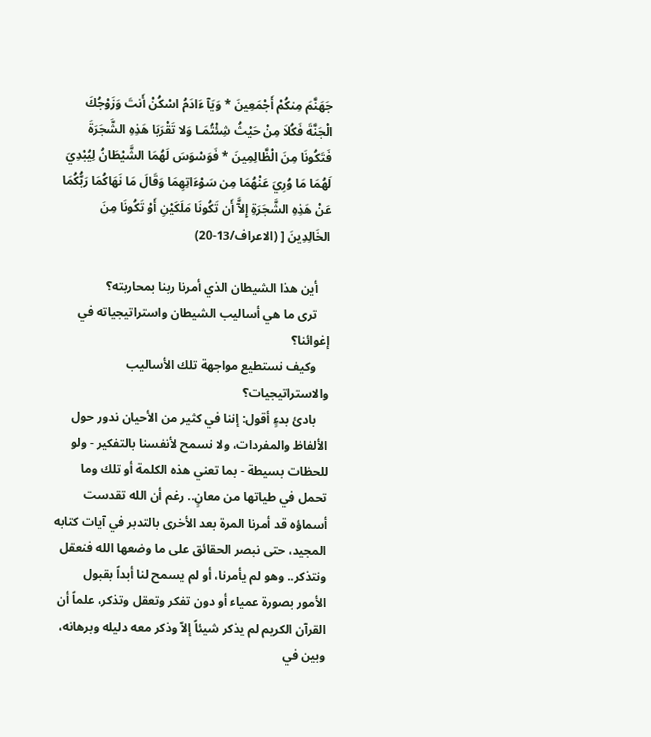جَهَنَّمَ مِنكُمْ أَجْمَعِينَ * وَيَآ ءَادَمُ اسْكُنْ أَنتَ وَزَوْجُكَ الْجَنَّةَ فَكُلاَ مِنْ حَيْثُ شِئْتُمَـا وَلا تَقْرَبَا هَذِهِ الشَّجَرَةَ فَتَكُونَا مِنَ الْظَّالِمِينَ * فَوَسْوَسَ لَهُمَا الشَّيْطَانُ لِيُبْدِيَ لَهُمَا مَا وُرِيَ عَنْهُمَا مِن سَوْءَاتِهِمَا وَقَالَ مَا نَهَاكُمَا رَبُّكُمَا عَنْ هَذِهِ الشَّجَرَةِ إِلآَّ أَن تَكُونَا مَلَكَيْنِ أَوْ تَكُونَا مِنَ الخَالِدِينَ [ (الاعراف/13-20)

    أين هذا الشيطان الذي أمرنا ربنا بمحاربته؟
    ترى ما هي أساليب الشيطان واستراتيجياته في إغوائنا؟
    وكيف نستطيع مواجهة تلك الأساليب والاستراتيجيات؟
    بادئ بدءٍ أقول: إننا في كثير من الأحيان ندور حول الألفاظ والمفردات، ولا نسمح لأنفسنا بالتفكير - ولو للحظات بسيطة - بما تعني هذه الكلمة أو تلك وما تحمل في طياتها من معانٍ.. رغم أن الله تقدست أسماؤه قد أمرنا المرة بعد الأخرى بالتدبر في آيات كتابه المجيد، حتى نبصر الحقائق على ما وضعها الله فنعقل ونتذكر.. وهو لم يأمرنا، أو لم يسمح لنا أبداً بقبول الأمور بصورة عمياء أو دون تفكر وتعقل وتذكر، علماً أن القرآن الكريم لم يذكر شيئاً إلاّ وذكر معه دليله وبرهانه، وبين في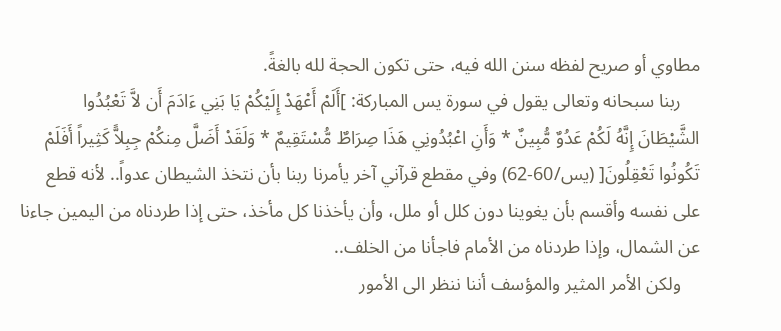مطاوي أو صريح لفظه سنن الله فيه، حتى تكون الحجة لله بالغةً.
    ربنا سبحانه وتعالى يقول في سورة يس المباركة: ]أَلَمْ أَعْهَدْ إِلَيْكُمْ يَا بَنِي ءَادَمَ أَن لاَّ تَعْبُدُوا الشَّيْطَانَ إِنَّهُ لَكُمْ عَدُوٌ مُّبِينٌ * وَأَنِ اعْبُدُونِي هَذَا صِرَاطٌ مُّسْتَقِيمٌ * وَلَقَدْ أَضَلَّ مِنكُمْ جِبِلاًّ كَثِيراً أَفَلَمْ تَكُونُوا تَعْقِلُونَ[ (يس/60-62) وفي مقطع قرآني آخر يأمرنا ربنا بأن نتخذ الشيطان عدواً.. لأنه قطع على نفسه وأقسم بأن يغوينا دون كلل أو ملل، وأن يأخذنا كل مأخذ، حتى إذا طردناه من اليمين جاءنا عن الشمال، وإذا طردناه من الأمام فاجأنا من الخلف..
    ولكن الأمر المثير والمؤسف أننا ننظر الى الأمور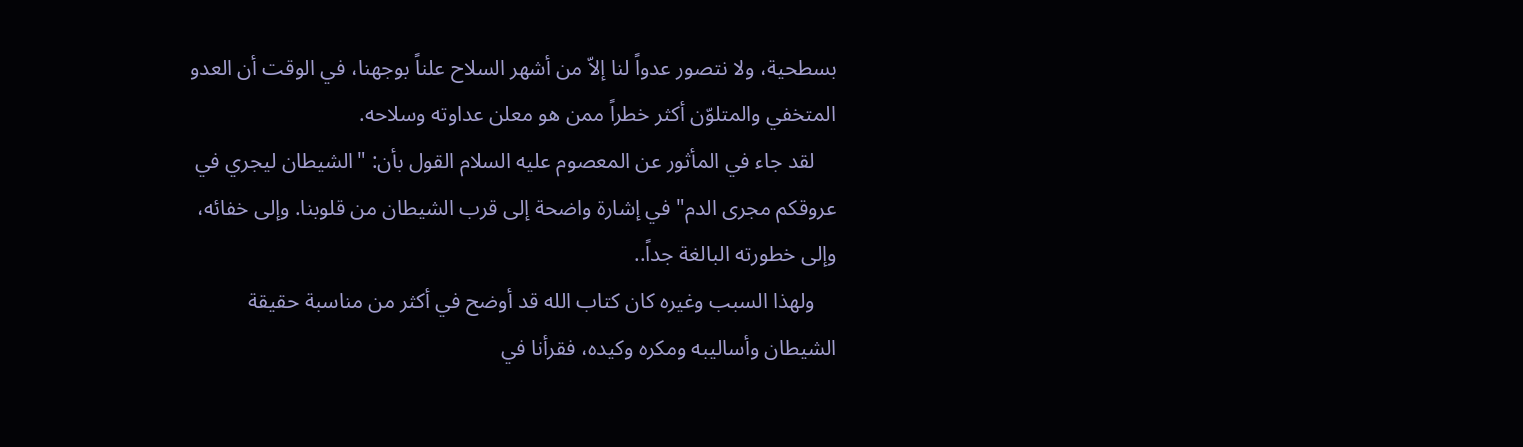بسطحية، ولا نتصور عدواً لنا إلاّ من أشهر السلاح علناً بوجهنا، في الوقت أن العدو المتخفي والمتلوّن أكثر خطراً ممن هو معلن عداوته وسلاحه.
    لقد جاء في المأثور عن المعصوم عليه السلام القول بأن: "الشيطان ليجري في عروقكم مجرى الدم" في إشارة واضحة إلى قرب الشيطان من قلوبنا. وإلى خفائه، وإلى خطورته البالغة جداً..
    ولهذا السبب وغيره كان كتاب الله قد أوضح في أكثر من مناسبة حقيقة الشيطان وأساليبه ومكره وكيده، فقرأنا في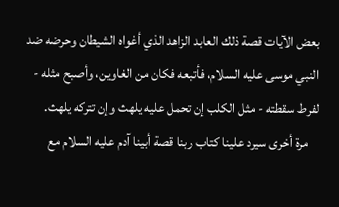بعض الآيات قصة ذلك العابد الزاهد الذي أغواه الشيطان وحرضه ضد النبي موسى عليه السلام، فأتبعه فكان من الغاوين، وأصبح مثله - لفرط سقطته - مثل الكلب إن تحمل عليه يلهث وإن تتركه يلهث.
    مرة أخرى سيرد علينا كتاب ربنا قصة أبينا آدم عليه السلام مع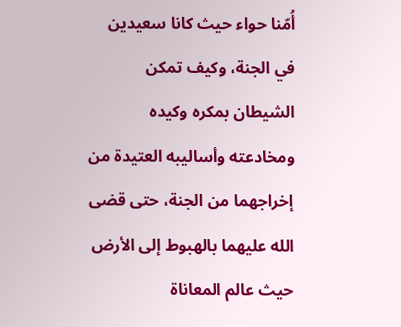أُمّنا حواء حيث كانا سعيدين في الجنة، وكيف تمكن الشيطان بمكره وكيده ومخادعته وأساليبه العتيدة من إخراجهما من الجنة، حتى قضى الله عليهما بالهبوط إلى الأرض حيث عالم المعاناة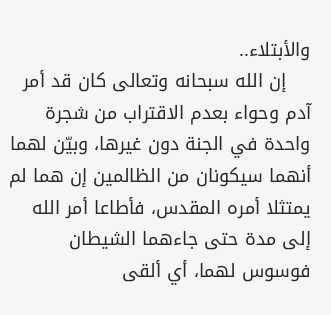والأبتلاء..
    إن الله سبحانه وتعالى كان قد أمر آدم وحواء بعدم الاقتراب من شجرة واحدة في الجنة دون غيرها، وبيّن لهما أنهما سيكونان من الظالمين إن هما لم يمتثلا أمره المقدس، فأطاعا أمر الله إلى مدة حتى جاءهما الشيطان فوسوس لهما، أي ألقى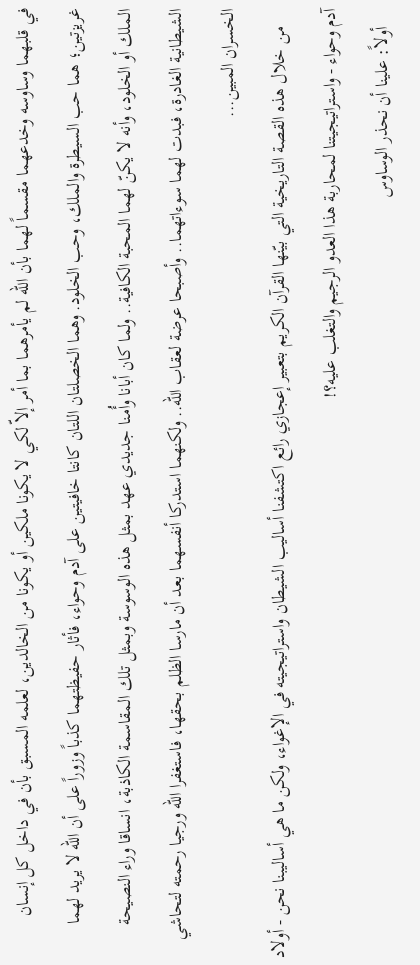في قلبهما وساوسه وخدعهما مقسماً لهما بأن الله لم يأمرهما بما أمر إلاّ لكي لا يكونا ملكين أو يكونا من الخالدين، لعلمه المسبق بأن في داخل كل إنسان غريزتين؛ هما حب السيطرة والملك، وحب الخلود. وهما الخصلتان اللتان كانتا خافيتين على آدم وحواء، فأثار حفيظتهما كذباً وزوراً على أن الله لا يريد لهما الملك أو الخلود، وأنه لا يكنّ لهما المحبة الكافية.. ولما كان أبانا وأُمنا جديدي عهد بمثل هذه الوسوسة وبمثل تلك المقاسمة الكاذبة، انساقا وراء النصيحة الشيطانية الغادرة، فبدت لهما سوءاتهما.. وأصبحا عرضة لعقاب الله.. ولكنهما استدركا أنفسهما بعد أن مارسا الظلم بحقها، فاستغفرا الله ورجيا رحمته لتحاشي الخسران المبين...
    من خلال هذه القصة التاريخية التي بيّنها القرآن الكريم بتعبير إعجازي رائع اكتشفنا أساليب الشيطان واستراتيجيته في الإغواء، ولكن ما هي أساليبنا نحن - أولاد آدم وحواء - واستراتيجيتنا لمحاربة هذا العدو الرجيم والتغلب عليه؟!
    أولاً: علينا أن نحذر الوساوس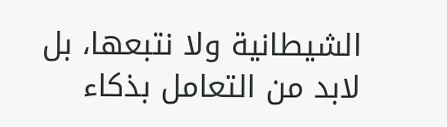الشيطانية ولا نتبعها، بل لابد من التعامل بذكاء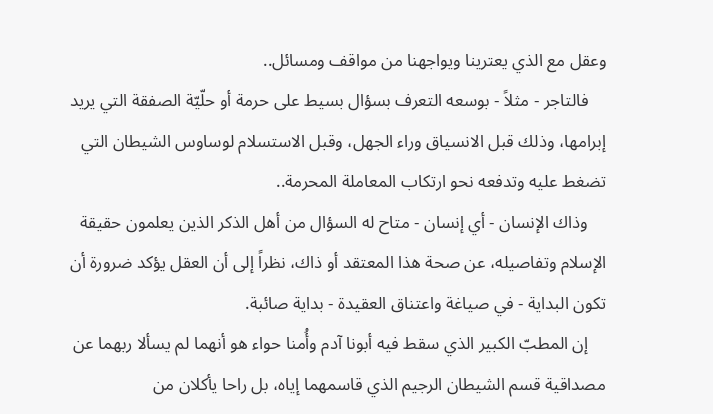وعقل مع الذي يعترينا ويواجهنا من مواقف ومسائل..
    فالتاجر - مثلاً - بوسعه التعرف بسؤال بسيط على حرمة أو حلّيّة الصفقة التي يريد إبرامها، وذلك قبل الانسياق وراء الجهل، وقبل الاستسلام لوساوس الشيطان التي تضغط عليه وتدفعه نحو ارتكاب المعاملة المحرمة..
    وذاك الإنسان - أي إنسان - متاح له السؤال من أهل الذكر الذين يعلمون حقيقة الإسلام وتفاصيله، عن صحة هذا المعتقد أو ذاك، نظراً إلى أن العقل يؤكد ضرورة أن تكون البداية - في صياغة واعتناق العقيدة - بداية صائبة.
    إن المطبّ الكبير الذي سقط فيه أبونا آدم وأُمنا حواء هو أنهما لم يسألا ربهما عن مصداقية قسم الشيطان الرجيم الذي قاسمهما إياه، بل راحا يأكلان من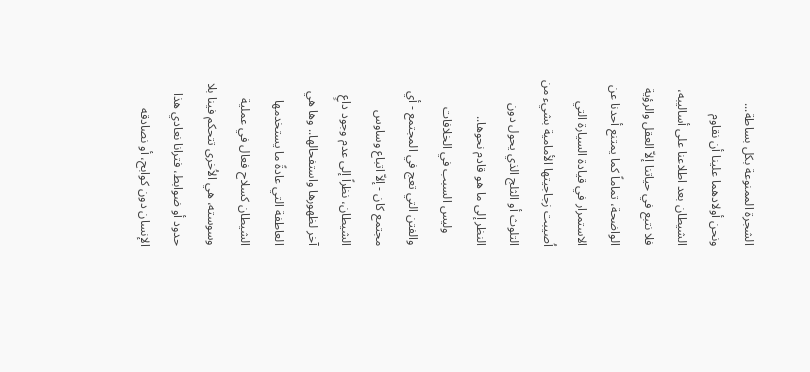الشجرة الممنوعة بكل بساطة... ونحن أولادهما علينا أن نقاوم الشيطان بعد اطلاعنا على أساليبه، فلا نتبع في حياتنا إلاّ العقل والرؤية الواضحة، تماماً كما يمتنع أحدنا عن الاستمرار في قيادة السيارة التي اُصيبت زجاجيتها الأمامية بشيء من التلوث أو الثلج الذي يحول دون النظر إلى ما هو قادم نحوها..
    وليس السبب في الخلافات والفتن التي تعج في المجتمع - أي مجتمع كان - إلاّ اتباع وساوس الشيطان، نظراً إلى عدم وجود داعٍ آخر لظهورها واستفحالها.. وها هي العاطفة التي عادةً ما يستخدمها الشيطان كسلاح فعال في عملية وسوسته، هي الاُخرى تتحكم فينا بلا حدود أو ضوابط، فترانا نعادي هذا الإنسان دون كوابح، أو نصادقه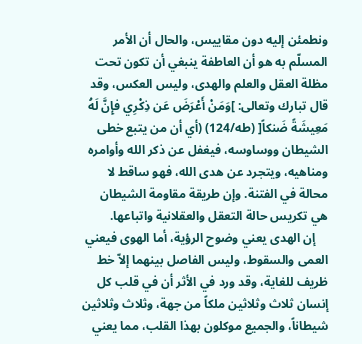ونطمئن إليه دون مقاييس، والحال أن الأمر المسلّم به هو أن العاطفة ينبغي أن تكون تحت مظلة العقل والعلم والهدى، وليس العكس، وقد قال تبارك وتعالى: ]وَمَنْ أَعْرَضَ عَن ذِكْرِي فإِنَّ لَهُ مَعِيشَةً ضَنكاً[ (طه/124) (أي أن من يتبع خطى الشيطان ووساوسه، فيغفل عن ذكر الله وأوامره ومناهيه، ويتجرد عن هدى الله، فهو ساقط لا محالة في الفتنة. وإن طريقة مقاومة الشيطان هي تكريس حالة التعقل والعقلانية واتباعها.
    إن الهدى يعني وضوح الرؤية، أما الهوى فيعني العمى والسقوط، وليس الفاصل بينهما إلاّ خط ظريف للغاية، وقد ورد في الأثر أن في قلب كل إنسان ثلاث وثلاثين ملكاً من جهة، وثلاث وثلاثين شيطاناً، والجميع موكلون بهذا القلب، مما يعني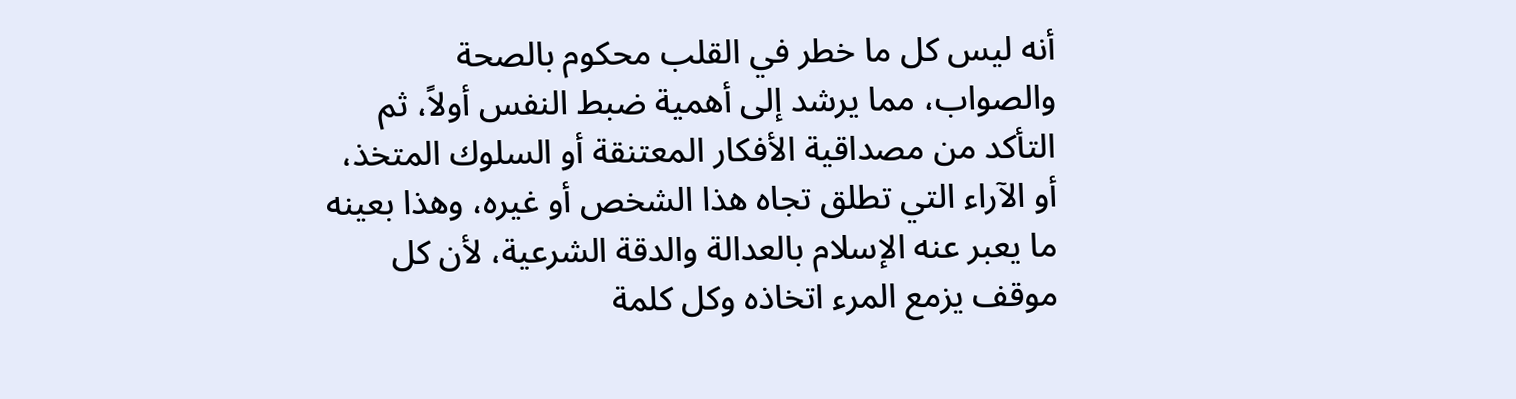أنه ليس كل ما خطر في القلب محكوم بالصحة والصواب، مما يرشد إلى أهمية ضبط النفس أولاً، ثم التأكد من مصداقية الأفكار المعتنقة أو السلوك المتخذ، أو الآراء التي تطلق تجاه هذا الشخص أو غيره، وهذا بعينه ما يعبر عنه الإسلام بالعدالة والدقة الشرعية، لأن كل موقف يزمع المرء اتخاذه وكل كلمة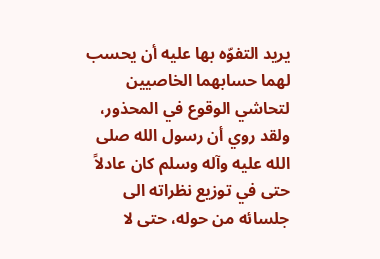يريد التفوّه بها عليه أن يحسب لهما حسابهما الخاصيين لتحاشي الوقوع في المحذور، ولقد روي أن رسول الله صلى الله عليه وآله وسلم كان عادلاً حتى في توزيع نظراته الى جلسائه من حوله، حتى لا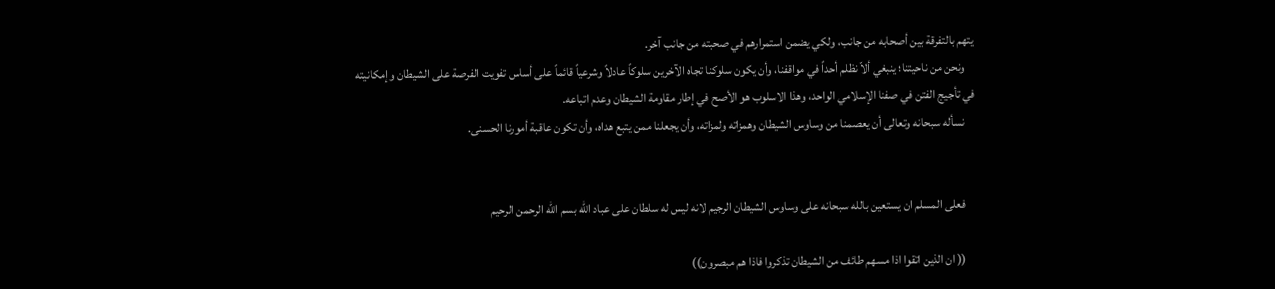يتهم بالتفرقة بين أصحابه من جانب، ولكي يضمن استمرارهم في صحبته من جانب آخر.
    ونحن من ناحيتنا؛ ينبغي ألاّ نظلم أحداً في مواقفنا، وأن يكون سلوكنا تجاه الآخرين سلوكاً عادلاً وشرعياً قائماً على أساس تفويت الفرصة على الشيطان وإمكانيته في تأجيج الفتن في صفنا الإسلامي الواحد، وهذا الاسلوب هو الأصح في إطار مقاومة الشيطان وعدم اتباعه.
    نسأله سبحانه وتعالى أن يعصمنا من وساوس الشيطان وهمزاته ولمزاته، وأن يجعلنا ممن يتبع هداه، وأن تكون عاقبة أمورنا الحسنى.


    فعلى المسلم ان يستعين بالله سبحانه على وساوس الشيطان الرجيم لانه ليس له سلطان على عباد الله بسم الله الرحمن الرحيم

    (( ان الذين اتقوا اذا مسهم طائف من الشيطان تذكروا فاذا هم مبصرون))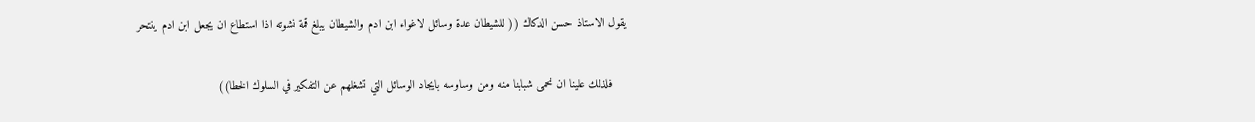يقول الاستاذ حسن الدكاك (( للشيطان عدة وسائل لاغواء ابن ادم والشيطان يبلغ قمة نشوته اذا استطاع ان يجعل ابن ادم ينتحر

    فلذلك علينا ان نحمى شبابنا منه ومن وساوسه بايجاد الوسائل التي تشغلهم عن التفكير في السلوك الخطا))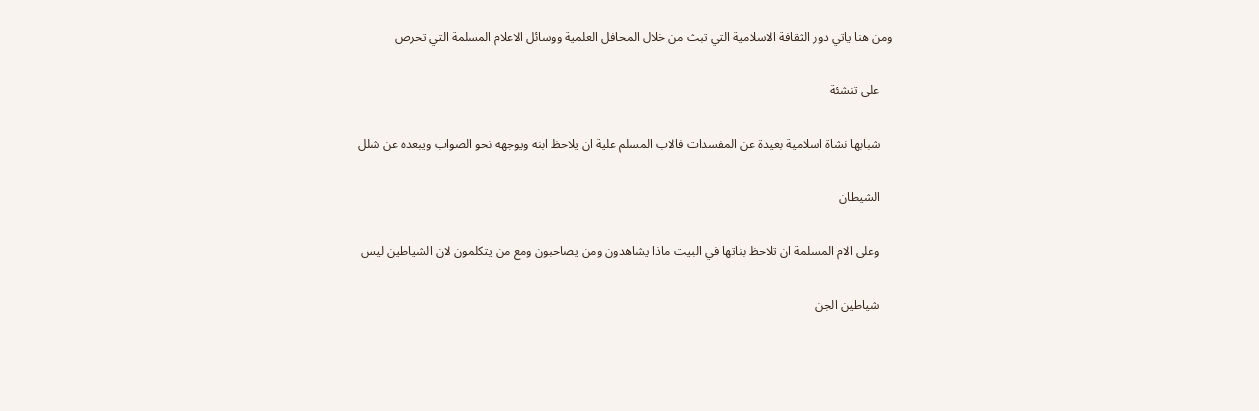ومن هنا ياتي دور الثقافة الاسلامية التي تبث من خلال المحافل العلمية ووسائل الاعلام المسلمة التي تحرص

    على تنشئة

    شبابها نشاة اسلامية بعيدة عن المفسدات فالاب المسلم علية ان يلاحظ ابنه ويوجهه نحو الصواب ويبعده عن شلل

    الشيطان

    وعلى الام المسلمة ان تلاحظ بناتها في البيت ماذا يشاهدون ومن يصاحبون ومع من يتكلمون لان الشياطين ليس

    شياطين الجن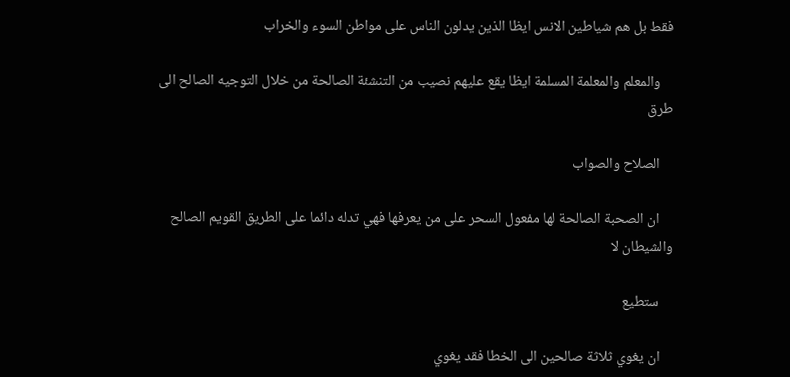فقط بل هم شياطين الانس ايظا الذين يدلون الناس على مواطن السوء والخراب

    والمعلم والمعلمة المسلمة ايظا يقع عليهم نصيب من التنشئة الصالحة من خلال التوجيه الصالح الى طرق

    الصلاح والصواب

    ان الصحبة الصالحة لها مفعول السحر على من يعرفها فهي تدله دائما على الطريق القويم الصالح والشيطان لا

    ستطيع

    ان يغوي ثلاثة صالحين الى الخطا فقد يغوي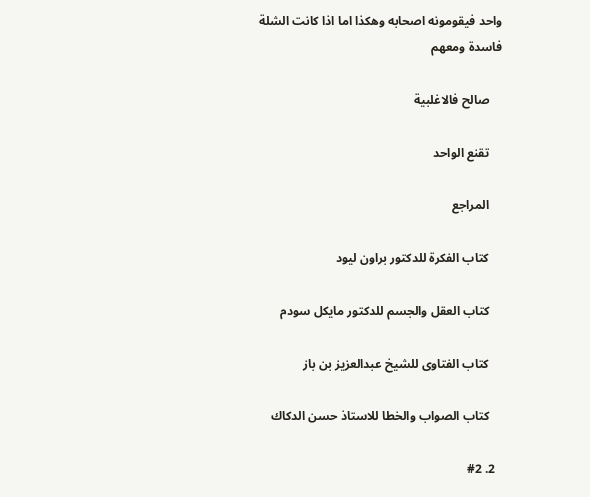واحد فيقومونه اصحابه وهكذا اما اذا كانت الشلة فاسدة ومعهم

    صالح فالاغلبية

    تقنع الواحد

    المراجع

    كتاب الفكرة للدكتور براون ليود

    كتاب العقل والجسم للدكتور مايكل سودم

    كتاب الفتاوى للشيخ عبدالعزيز بن باز

    كتاب الصواب والخطا للاستاذ حسن الدكاك

  2. #2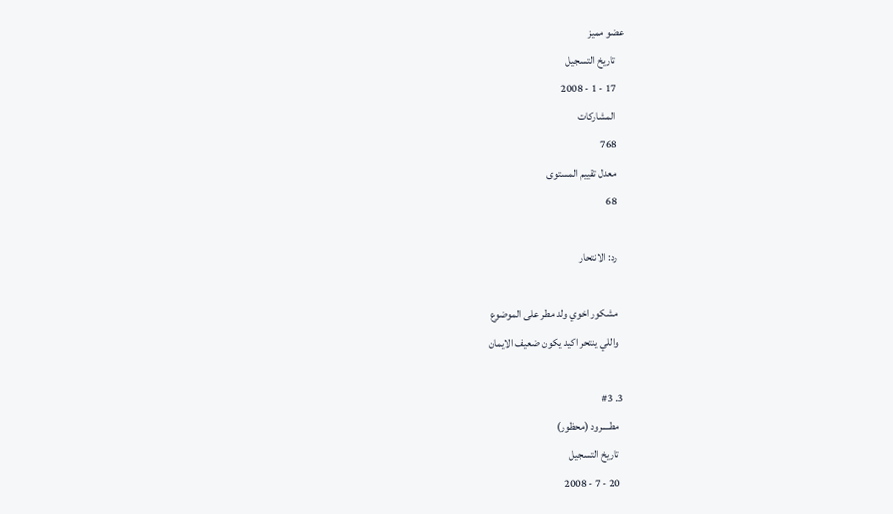عضو مميز
    تاريخ التسجيل
    17 - 1 - 2008
    المشاركات
    768
    معدل تقييم المستوى
    68

    رد: الانتحار

    مشكور اخوي ولد مطر على الموضوع
    واللي ينتحر اكيد يكون ضعيف الايمان

  3. #3
    مطــــرود (محظور)
    تاريخ التسجيل
    20 - 7 - 2008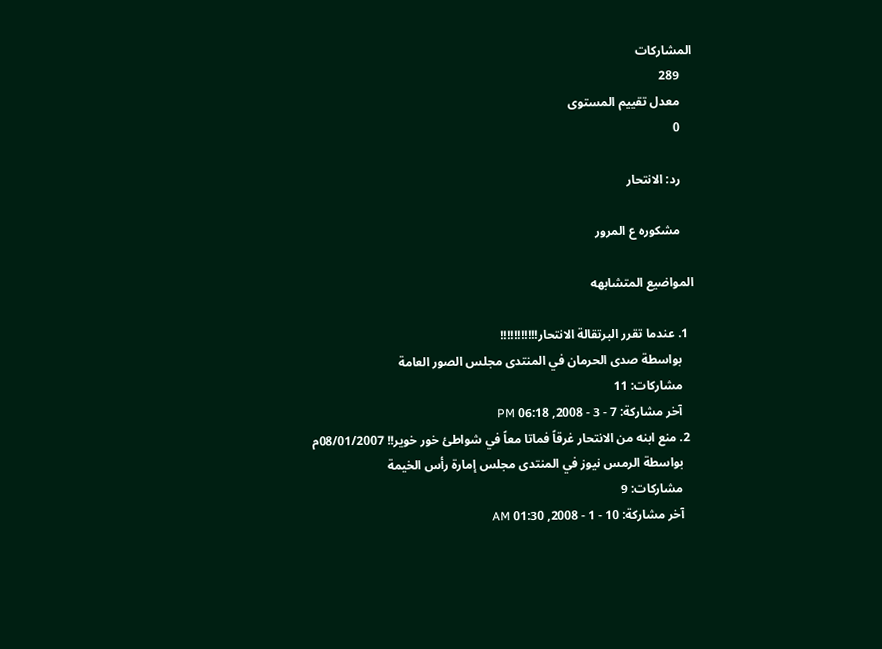المشاركات
    289
    معدل تقييم المستوى
    0

    رد: الانتحار

    مشكوره ع المرور

المواضيع المتشابهه

  1. عندما تقرر البرتقالة الانتحار!!!!!!!!!!!
    بواسطة صدى الحرمان في المنتدى مجلس الصور العامة
    مشاركات: 11
    آخر مشاركة: 7 - 3 - 2008, 06:18 PM
  2. منع ابنه من الانتحار غرقاً فماتا معاً في شواطئ خور خوير!! 08/01/2007م
    بواسطة الرمس نيوز في المنتدى مجلس إمارة رأس الخيمة
    مشاركات: 9
    آخر مشاركة: 10 - 1 - 2008, 01:30 AM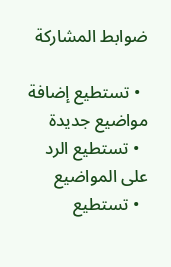ضوابط المشاركة

  • تستطيع إضافة مواضيع جديدة
  • تستطيع الرد على المواضيع
  • تستطيع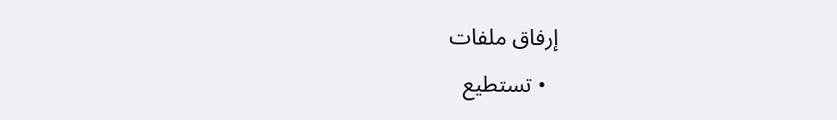إرفاق ملفات
  • تستطيع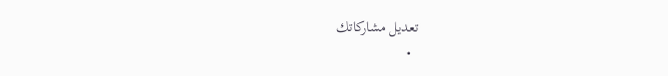تعديل مشاركاتك
  •